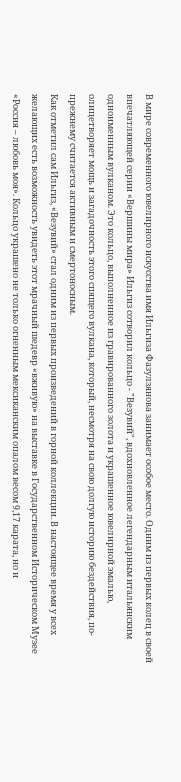В мире современного ювелирного искусства имя Ильгиза Фазулзянова занимает особое место. Одним из первых колец в своей впечатляющей серии «Вершины мира» Ильгиз сотворил кольцо - "Везувий", вдохновленное легендарным итальянским одноименным вулканом. Это кольцо, выполненное из гравированного золота и украшенное ювелирной эмалью, олицетворяет мощь и загадочность этого спящего вулкана, который, несмотря на свою долгую историю бездействия, по-прежнему считается активным и смертоносным.
Как отметил сам Ильгиз, «Везувий» стал одним из первых произведений в горной коллекции. В настоящее время у всех желающих есть возможность увидеть этот мрачный шедевр «вживую» на выставке в Государственном Историческом Музее «Россия – любовь моя». Кольцо украшено не только огненным мексиканским опалом весом 9,17 карата, но и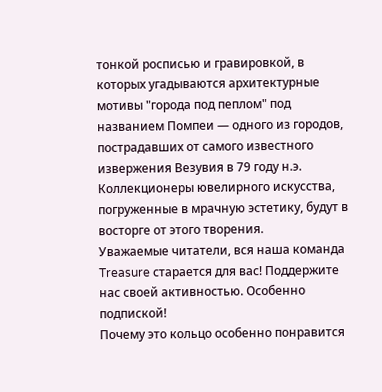тонкой росписью и гравировкой, в которых угадываются архитектурные мотивы "города под пеплом" под названием Помпеи — одного из городов, пострадавших от самого известного извержения Везувия в 79 году н.э. Коллекционеры ювелирного искусства, погруженные в мрачную эстетику, будут в восторге от этого творения.
Уважаемые читатели, вся наша команда Treasure старается для вас! Поддержите нас своей активностью. Особенно подпиской!
Почему это кольцо особенно понравится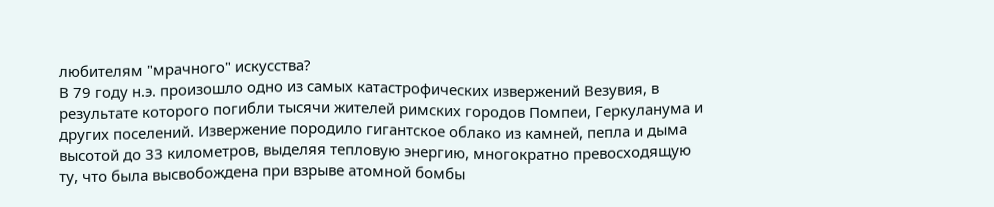любителям "мрачного" искусства?
В 79 году н.э. произошло одно из самых катастрофических извержений Везувия, в результате которого погибли тысячи жителей римских городов Помпеи, Геркуланума и других поселений. Извержение породило гигантское облако из камней, пепла и дыма высотой до 33 километров, выделяя тепловую энергию, многократно превосходящую ту, что была высвобождена при взрыве атомной бомбы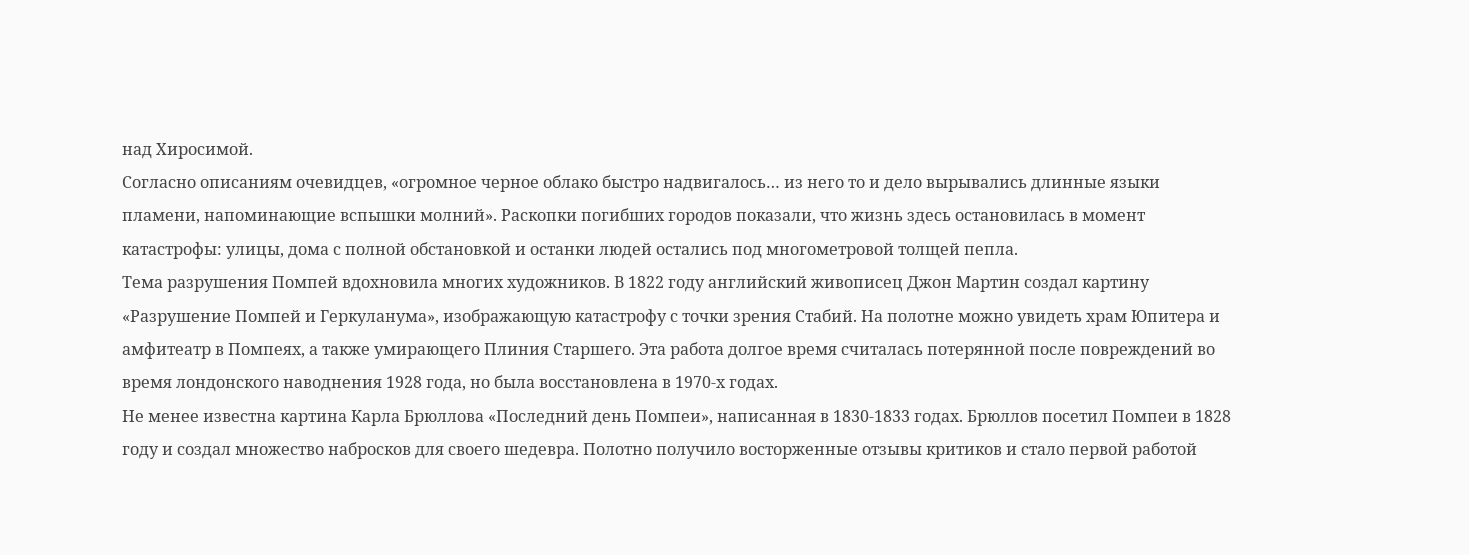над Хиросимой.
Согласно описаниям очевидцев, «огромное черное облако быстро надвигалось… из него то и дело вырывались длинные языки пламени, напоминающие вспышки молний». Раскопки погибших городов показали, что жизнь здесь остановилась в момент катастрофы: улицы, дома с полной обстановкой и останки людей остались под многометровой толщей пепла.
Тема разрушения Помпей вдохновила многих художников. В 1822 году английский живописец Джон Мартин создал картину «Разрушение Помпей и Геркуланума», изображающую катастрофу с точки зрения Стабий. На полотне можно увидеть храм Юпитера и амфитеатр в Помпеях, а также умирающего Плиния Старшего. Эта работа долгое время считалась потерянной после повреждений во время лондонского наводнения 1928 года, но была восстановлена в 1970-х годах.
Не менее известна картина Карла Брюллова «Последний день Помпеи», написанная в 1830-1833 годах. Брюллов посетил Помпеи в 1828 году и создал множество набросков для своего шедевра. Полотно получило восторженные отзывы критиков и стало первой работой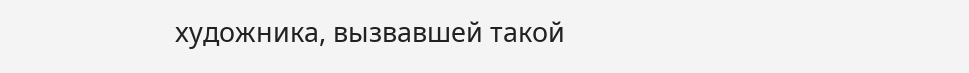художника, вызвавшей такой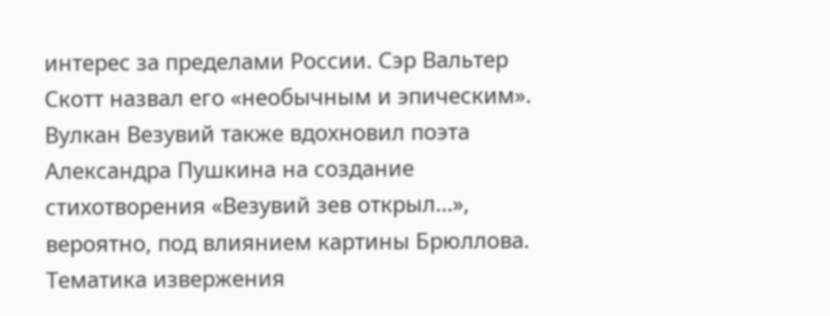интерес за пределами России. Сэр Вальтер Скотт назвал его «необычным и эпическим».
Вулкан Везувий также вдохновил поэта Александра Пушкина на создание стихотворения «Везувий зев открыл…», вероятно, под влиянием картины Брюллова. Тематика извержения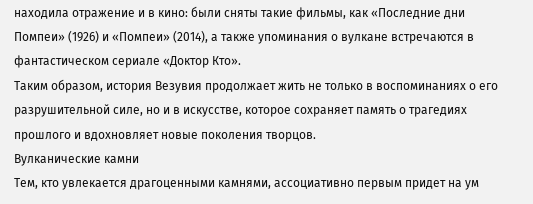находила отражение и в кино: были сняты такие фильмы, как «Последние дни Помпеи» (1926) и «Помпеи» (2014), а также упоминания о вулкане встречаются в фантастическом сериале «Доктор Кто».
Таким образом, история Везувия продолжает жить не только в воспоминаниях о его разрушительной силе, но и в искусстве, которое сохраняет память о трагедиях прошлого и вдохновляет новые поколения творцов.
Вулканические камни
Тем, кто увлекается драгоценными камнями, ассоциативно первым придет на ум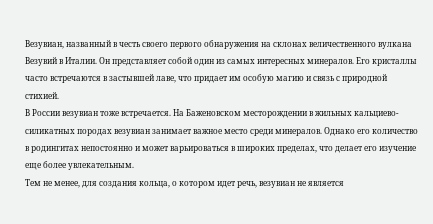Везувиан, названный в честь своего первого обнаружения на склонах величественного вулкана Везувий в Италии. Он представляет собой один из самых интересных минералов. Его кристаллы часто встречаются в застывшей лаве, что придает им особую магию и связь с природной стихией.
В России везувиан тоже встречается. На Баженовском месторождении в жильных кальциево-силикатных породах везувиан занимает важное место среди минералов. Однако его количество в родингитах непостоянно и может варьироваться в широких пределах, что делает его изучение еще более увлекательным.
Тем не менее, для создания кольца, о котором идет речь, везувиан не является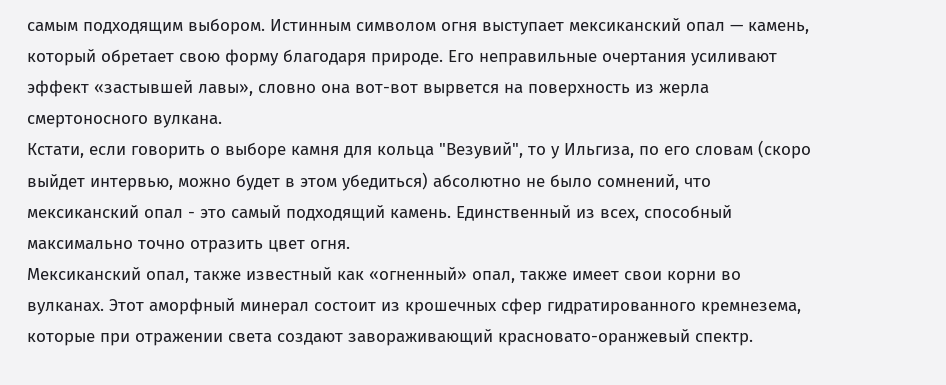самым подходящим выбором. Истинным символом огня выступает мексиканский опал — камень, который обретает свою форму благодаря природе. Его неправильные очертания усиливают эффект «застывшей лавы», словно она вот-вот вырвется на поверхность из жерла смертоносного вулкана.
Кстати, если говорить о выборе камня для кольца "Везувий", то у Ильгиза, по его словам (скоро выйдет интервью, можно будет в этом убедиться) абсолютно не было сомнений, что мексиканский опал - это самый подходящий камень. Единственный из всех, способный максимально точно отразить цвет огня.
Мексиканский опал, также известный как «огненный» опал, также имеет свои корни во вулканах. Этот аморфный минерал состоит из крошечных сфер гидратированного кремнезема, которые при отражении света создают завораживающий красновато-оранжевый спектр.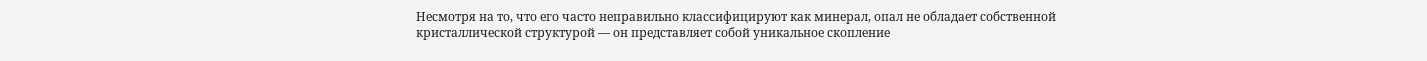Несмотря на то, что его часто неправильно классифицируют как минерал, опал не обладает собственной кристаллической структурой — он представляет собой уникальное скопление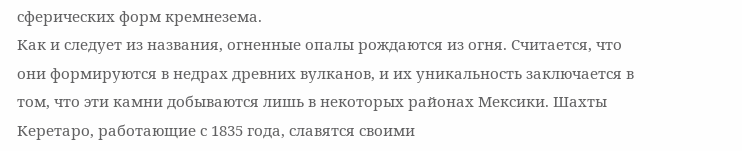сферических форм кремнезема.
Как и следует из названия, огненные опалы рождаются из огня. Считается, что они формируются в недрах древних вулканов, и их уникальность заключается в том, что эти камни добываются лишь в некоторых районах Мексики. Шахты Керетаро, работающие с 1835 года, славятся своими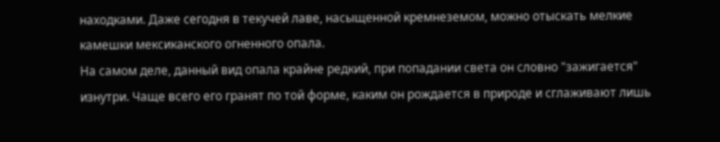находками. Даже сегодня в текучей лаве, насыщенной кремнеземом, можно отыскать мелкие камешки мексиканского огненного опала.
На самом деле, данный вид опала крайне редкий, при попадании света он словно "зажигается" изнутри. Чаще всего его гранят по той форме, каким он рождается в природе и сглаживают лишь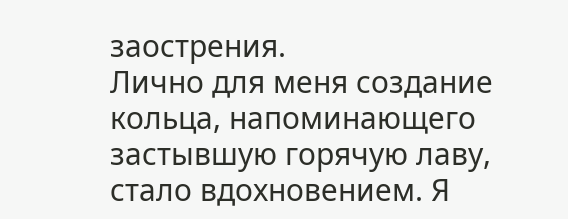заострения.
Лично для меня создание кольца, напоминающего застывшую горячую лаву, стало вдохновением. Я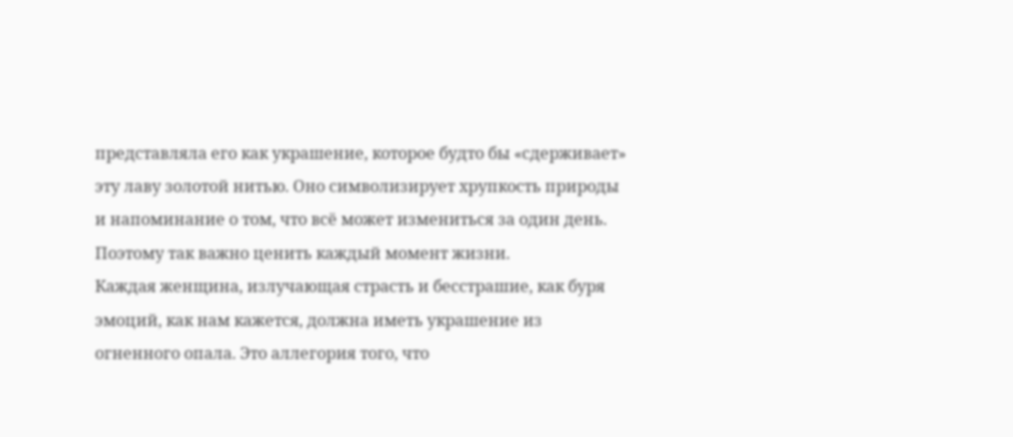представляла его как украшение, которое будто бы «сдерживает» эту лаву золотой нитью. Оно символизирует хрупкость природы и напоминание о том, что всё может измениться за один день. Поэтому так важно ценить каждый момент жизни.
Каждая женщина, излучающая страсть и бесстрашие, как буря эмоций, как нам кажется, должна иметь украшение из огненного опала. Это аллегория того, что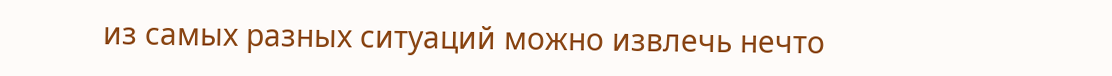из самых разных ситуаций можно извлечь нечто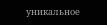уникальное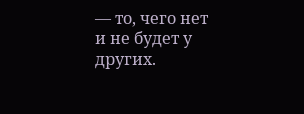— то, чего нет и не будет у других.